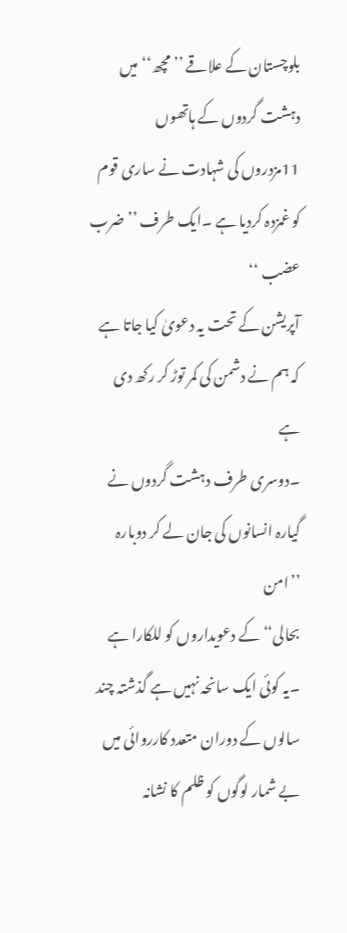بلوچستان کے علاقے ’’مچھ‘‘میں دہشت گردوں کے ہاتھوں
11مزدروں کی شہادت نے ساری قوم کو غمزدہ کردیا ہے ۔ایک طرف ’’ضرب عضب ‘‘
آپریشن کے تحت یہ دعویٰ کیا جاتا ہے کہ ہم نے دشمن کی کمر توڑ کر رکھ دی ہے
۔دوسری طرف دہشت گردوں نے گیارہ انسانوں کی جان لے کر دوبارہ ’’امن
بحالی‘‘کے دعویداروں کو للکارا ہے ۔یہ کوئی ایک سانحہ نہیں ہے گذشتہ چند
سالوں کے دوران متعدد کارروائی میں بے شمار لوگوں کو ظلم کا نشانہ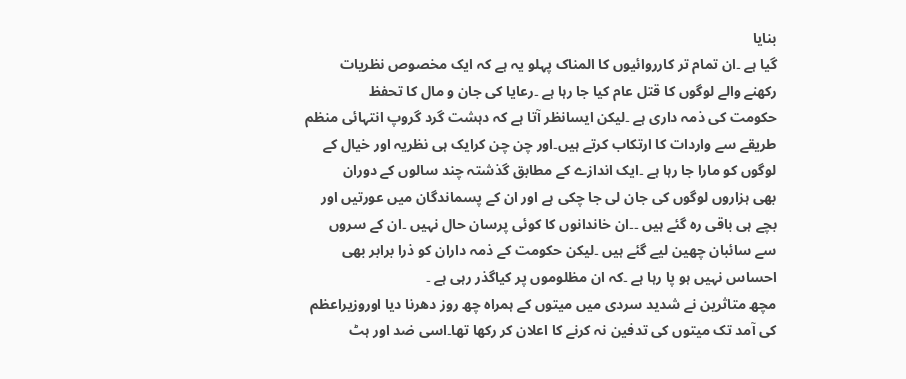بنایا
گیا ہے ۔ان تمام تر کارروائیوں کا المناک پہلو یہ ہے کہ ایک مخصوص نظریات
رکھنے والے لوگوں کا قتل عام کیا جا رہا ہے ۔رعایا کی جان و مال کا تحفظ
حکومت کی ذمہ داری ہے ۔لیکن ایسانظر آتا ہے کہ دہشت گرد گروپ انتہائی منظم
طریقے سے واردات کا ارتکاب کرتے ہیں۔اور چن چن کرایک ہی نظریہ اور خیال کے
لوگوں کو مارا جا رہا ہے ۔ایک اندازے کے مطابق گذشتہ چند سالوں کے دوران
بھی ہزاروں لوگوں کی جان لی جا چکی ہے اور ان کے پسماندگان میں عورتیں اور
بچے ہی باقی رہ گئے ہیں ۔۔ان خاندانوں کا کوئی پرسان حال نہیں ۔ان کے سروں
سے سائبان چھین لیے گئے ہیں ۔لیکن حکومت کے ذمہ داران کو ذرا برابر بھی
احساس نہیں ہو پا رہا ہے ۔کہ ان مظلوموں پر کیاگذر رہی ہے ۔
مچھ متاثرین نے شدید سردی میں میتوں کے ہمراہ چھ روز دھرنا دیا اوروزیراعظم
کی آمد تک میتوں کی تدفین نہ کرنے کا اعلان کر رکھا تھا۔اسی ضد اور ہٹ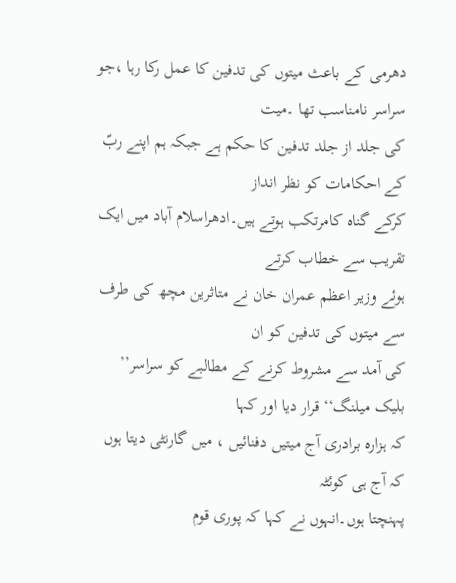دھرمی کے باعث میتوں کی تدفین کا عمل رکا رہا ،جو سراسر نامناسب تھا ۔میت
کی جلد از جلد تدفین کا حکم ہے جبکہ ہم اپنے ربّ کے احکامات کو نظر انداز
کرکے گناہ کامرتکب ہوتے ہیں۔ادھراسلام آباد میں ایک تقریب سے خطاب کرتے
ہوئے وزیر اعظم عمران خان نے متاثرین مچھ کی طرف سے میتوں کی تدفین کو ان
کی آمد سے مشروط کرنے کے مطالبے کو سراسر’’ بلیک میلنگ‘‘ قرار دیا اور کہا
کہ ہزارہ برادری آج میتیں دفنائیں ، میں گارنٹی دیتا ہوں کہ آج ہی کوئٹہ
پہنچتا ہوں۔انہوں نے کہا کہ پوری قوم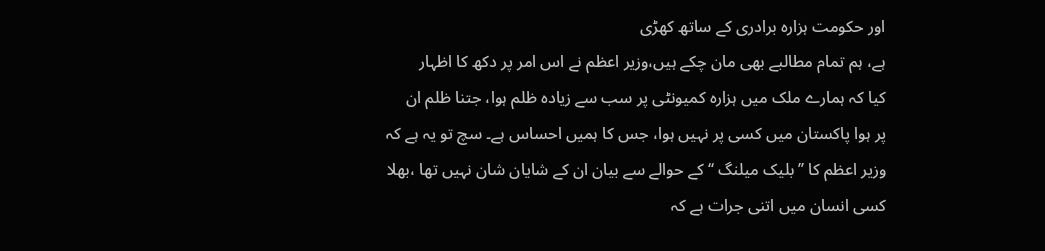اور حکومت ہزارہ برادری کے ساتھ کھڑی
ہے، ہم تمام مطالبے بھی مان چکے ہیں،وزیر اعظم نے اس امر پر دکھ کا اظہار
کیا کہ ہمارے ملک میں ہزارہ کمیونٹی پر سب سے زیادہ ظلم ہوا، جتنا ظلم ان
پر ہوا پاکستان میں کسی پر نہیں ہوا، جس کا ہمیں احساس ہے۔ سچ تو یہ ہے کہ
وزیر اعظم کا ’’بلیک میلنگ ‘‘ کے حوالے سے بیان ان کے شایان شان نہیں تھا ،بھلا
کسی انسان میں اتنی جرات ہے کہ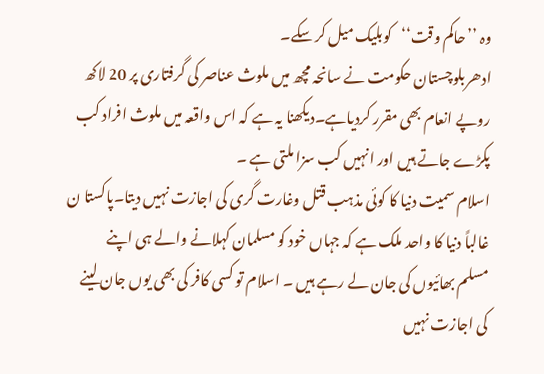وہ ’’حاکم وقت‘‘کوبلیک میل کر سکے۔
ادھربلوچستان حکومت نے سانحہ مچھ میں ملوث عناصر کی گرفتاری پر 20 لاکھ
روپے انعام بھی مقرر کردیاہے۔دیکھنا یہ ہے کہ اس واقعہ میں ملوث افراد کب
پکڑے جاتے ہیں اور انہیں کب سزا ملتی ہے ۔
اسلام سمیت دنیا کا کوئی مذہب قتل وغارت گری کی اجازت نہیں دیتا۔پاکستا ن
غالباً دنیا کا واحد ملک ہے کہ جہاں خود کو مسلمان کہلانے والے ہی اپنے
مسلم بھائیوں کی جان لے رہے ہیں ۔ اسلام تو کسی کافر کی بھی یوں جان لینے
کی اجازت نہیں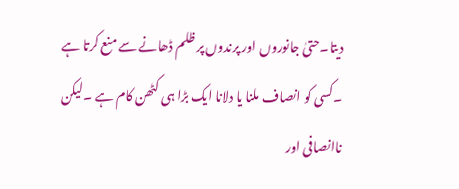دیتا۔حتیٰ جانوروں اور پرندوں پر ظلم ڈھانے سے منع کرتا ہے
۔کسی کو انصاف ملنا یا دلانا ایک بڑا ہی کٹھن کام ہے ۔لیکن ناانصافی اور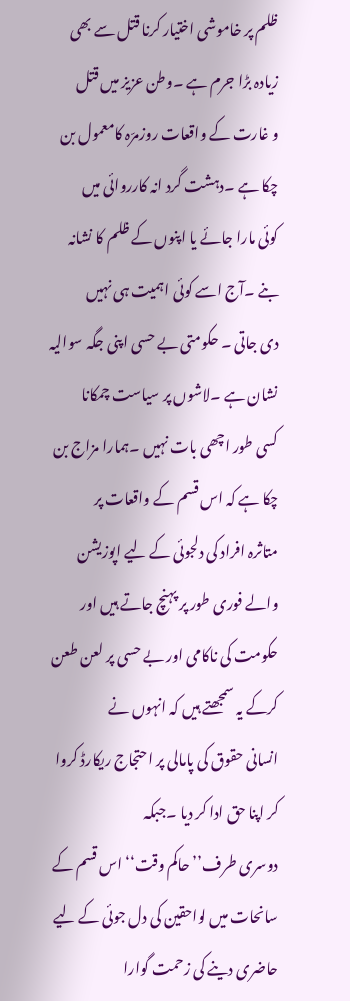ظلم پر خاموشی اختیار کرنا قتل سے بھی زیادہ بڑا جرم ہے ۔وطن عزیز میں قتل
و غارت کے واقعات روزمرّہ کامعمول بن چکا ہے ۔دہشت گرد انہ کارروائی میں
کوئی مارا جائے یا اپنوں کے ظلم کا نشانہ بنے ۔آج اسے کوئی اہمیت ہی نہیں
دی جاتی ۔ حکومتی بے حسی اپنی جگہ سوالیہ نشان ہے ۔لاشوں پر سیاست چمکانا
کسی طور اچھی بات نہیں ۔ہمارا مزاج بن چکا ہے کہ اس قسم کے واقعات پر
متاثرہ افراد کی دلجوئی کے لیے اپوزیشن والے فوری طور پر پہنچ جاتے ہیں اور
حکومت کی ناکامی اور بے حسی پر لعن طعن کرکے یہ سمجھتے ہیں کہ انہوں نے
انسانی حقوق کی پامالی پر احتجاج ریکارڈ کروا کر اپنا حق ادا کر دیا ۔جبکہ
دوسری طرف’’ حاکم وقت‘‘ اس قسم کے سانحات میں لواحقین کی دل جوئی کے لیے
حاضری دینے کی زحمت گوارا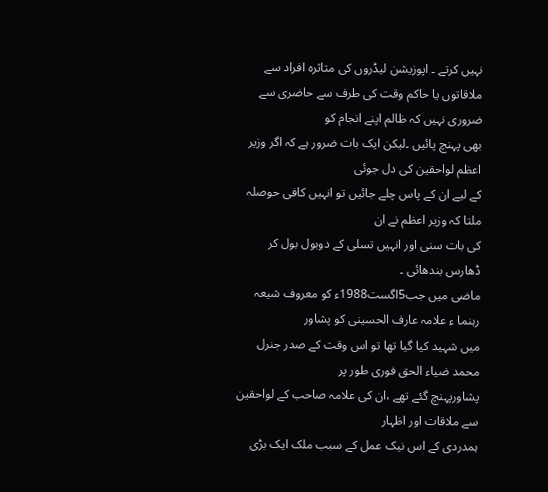نہیں کرتے ۔ اپوزیشن لیڈروں کی متاثرہ افراد سے
ملاقاتوں یا حاکم وقت کی طرف سے حاضری سے ضروری نہیں کہ ظالم اپنے انجام کو
بھی پہنچ پائیں ۔لیکن ایک بات ضرور ہے کہ اگر وزیر اعظم لواحقین کی دل جوئی
کے لیے ان کے پاس چلے جائیں تو انہیں کافی حوصلہ ملتا کہ وزیر اعظم نے ان
کی بات سنی اور انہیں تسلی کے دوبول بول کر ڈھارس بندھائی ۔
ماضی میں جب5اگست1988ء کو معروف شیعہ رہنما ء علامہ عارف الحسینی کو پشاور
میں شہید کیا گیا تھا تو اس وقت کے صدر جنرل محمد ضیاء الحق فوری طور پر
پشاورپہنچ گئے تھے ،ان کی علامہ صاحب کے لواحقین سے ملاقات اور اظہار
ہمدردی کے اس نیک عمل کے سبب ملک ایک بڑی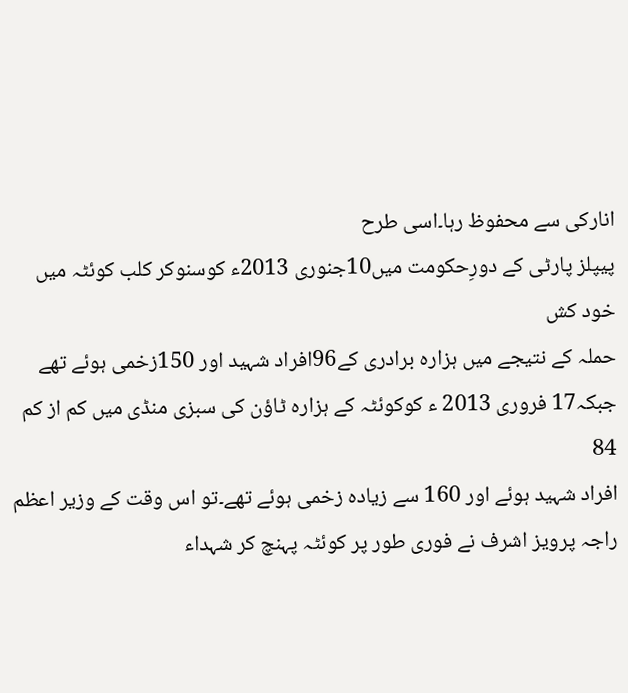انارکی سے محفوظ رہا۔اسی طرح
پیپلز پارٹی کے دورِحکومت میں10جنوری 2013ء کوسنوکر کلب کوئٹہ میں خود کش
حملہ کے نتیجے میں ہزارہ برادری کے96افراد شہید اور 150زخمی ہوئے تھے
جبکہ17 فروری 2013 ء کوکوئٹہ کے ہزارہ ٹاؤن کی سبزی منڈی میں کم از کم 84
افراد شہید ہوئے اور 160 سے زیادہ زخمی ہوئے تھے۔تو اس وقت کے وزیر اعظم
راجہ پرویز اشرف نے فوری طور پر کوئٹہ پہنچ کر شہداء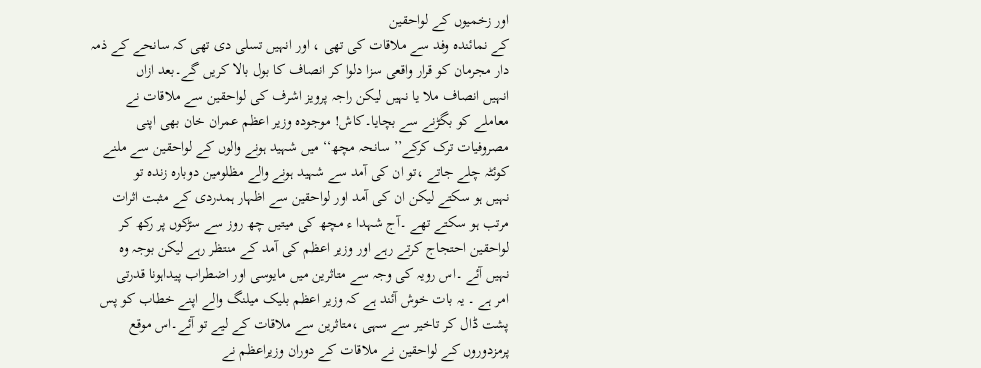اور زخمیوں کے لواحقین
کے نمائندہ وفد سے ملاقات کی تھی ، اور انہیں تسلی دی تھی کہ سانحے کے ذمہ
دار مجرمان کو قرار واقعی سزا دلوا کر انصاف کا بول بالا کریں گے۔بعد ازاں
انہیں انصاف ملا یا نہیں لیکن راجہ پرویز اشرف کی لواحقین سے ملاقات نے
معاملے کو بگڑنے سے بچایا۔کاش! موجودہ وزیر اعظم عمران خان بھی اپنی
مصروفیات ترک کرکے’’ سانحہ مچھ‘‘ میں شہید ہونے والوں کے لواحقین سے ملنے
کوئٹہ چلے جاتے ،تو ان کی آمد سے شہید ہونے والے مظلومین دوبارہ زندہ تو
نہیں ہو سکتے لیکن ان کی آمد اور لواحقین سے اظہار ہمدردی کے مثبت اثرات
مرتب ہو سکتے تھے ۔آج شہدا ء مچھ کی میتیں چھ روز سے سڑکوں پر رکھ کر
لواحقین احتجاج کرتے رہے اور وزیر اعظم کی آمد کے منتظر رہے لیکن بوجہ وہ
نہیں آئے ۔اس رویہ کی وجہ سے متاثرین میں مایوسی اور اضطراب پیداہونا قدرتی
امر ہے ۔ یہ بات خوش آئند ہے کہ وزیر اعظم بلیک میلنگ والے اپنے خطاب کو پس
پشت ڈال کر تاخیر سے سہی ،متاثرین سے ملاقات کے لیے تو آئے۔اس موقع
پرمزدوروں کے لواحقین نے ملاقات کے دوران وزیراعظم نے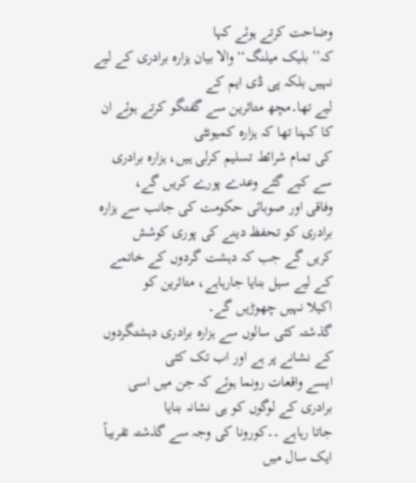وضاحت کرتے ہوئے کہا
کہ’’ بلیک میلنگ‘‘ والا بیان ہزارہ برادری کے لیے نہیں بلکہ پی ڈی ایم کے
لیے تھا۔مچھ متاثرین سے گفتگو کرتے ہوئے ان کا کہنا تھا کہ ہزارہ کمیونٹی
کی تمام شرائط تسلیم کرلی ہیں، ہزارہ برادری سے کیے گئے وعدے پورے کریں گے،
وفاقی اور صوبائی حکومت کی جانب سے ہزارہ برادری کو تحفظ دینے کی پوری کوشش
کریں گے جب کہ دہشت گردوں کے خاتمے کے لیے سیل بنایا جارہاہے، متاثرین کو
اکیلا نہیں چھوڑیں گے۔
گذشتہ کئی سالوں سے ہزارہ برادری دہشتگردوں کے نشانے پر ہے اور اب تک کئی
ایسے واقعات رونما ہوئے کہ جن میں اسی برادری کے لوگوں کو ہی نشانہ بنایا
جاتا رہاہے ۔۔کورونا کی وجہ سے گذشتہ تقریباً ایک سال میں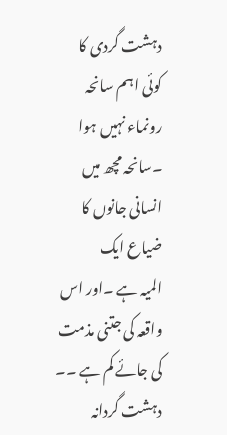دہشت گردی کا
کوئی اہم سانحہ رونماء نہیں ہوا ۔سانحہ مچھ میں انسانی جانوں کا ضیاع ایک
المیہ ہے ۔اور اس واقعہ کی جتنی مذمت کی جائے کم ہے ۔۔ دہشت گردانہ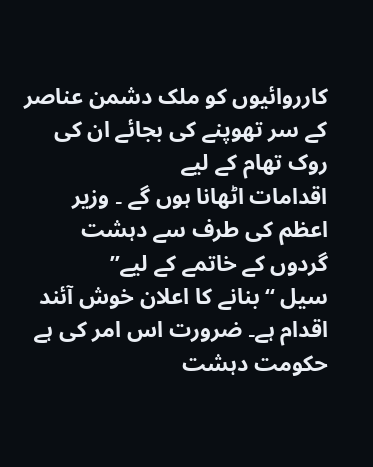کارروائیوں کو ملک دشمن عناصر کے سر تھوپنے کی بجائے ان کی روک تھام کے لیے
اقدامات اٹھانا ہوں گے ۔ وزیر اعظم کی طرف سے دہشت گردوں کے خاتمے کے لیے’’
سیل ‘‘بنانے کا اعلان خوش آئند اقدام ہے۔ ضرورت اس امر کی ہے حکومت دہشت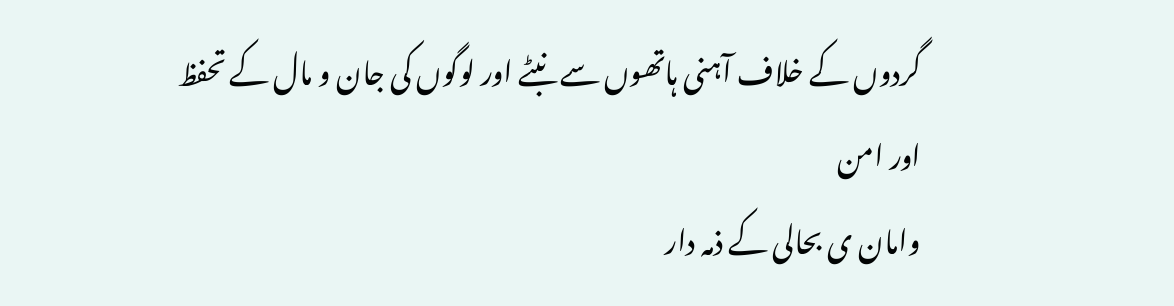گردوں کے خلاف آہنی ہاتھوں سے نبٹے اور لوگوں کی جان و مال کے تحفظ اور امن
وامان ی بحالی کے ذمہ دار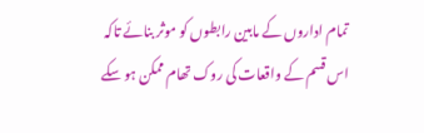تمام اداروں کے مابین رابطوں کو موثر بنائے تاکہ
اس قسم کے واقعات کی روک تھام ممکن ہو سکے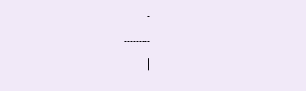۔
۔۔۔۔۔۔۔۔۔
|